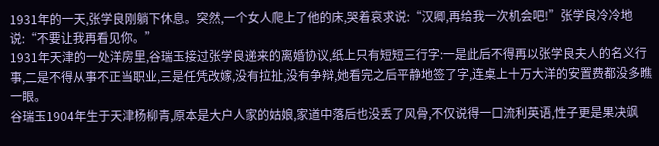1931年的一天,张学良刚躺下休息。突然,一个女人爬上了他的床,哭着哀求说:“汉卿,再给我一次机会吧!”张学良冷冷地说:“不要让我再看见你。”
1931年天津的一处洋房里,谷瑞玉接过张学良递来的离婚协议,纸上只有短短三行字:一是此后不得再以张学良夫人的名义行事,二是不得从事不正当职业,三是任凭改嫁,没有拉扯,没有争辩,她看完之后平静地签了字,连桌上十万大洋的安置费都没多瞧一眼。
谷瑞玉1904年生于天津杨柳青,原本是大户人家的姑娘,家道中落后也没丢了风骨,不仅说得一口流利英语,性子更是果决飒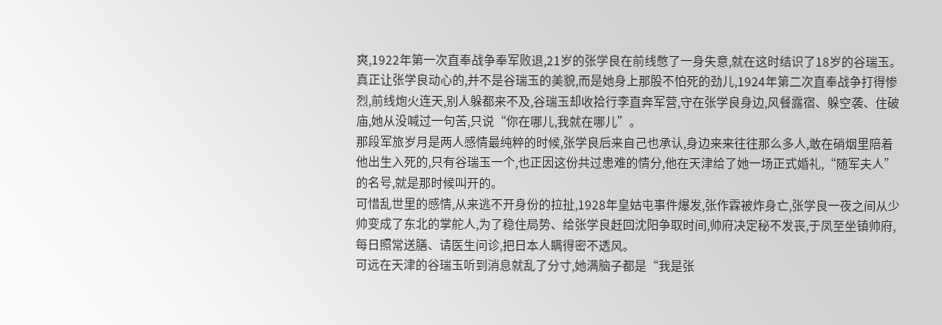爽,1922年第一次直奉战争奉军败退,21岁的张学良在前线憋了一身失意,就在这时结识了18岁的谷瑞玉。
真正让张学良动心的,并不是谷瑞玉的美貌,而是她身上那股不怕死的劲儿,1924年第二次直奉战争打得惨烈,前线炮火连天,别人躲都来不及,谷瑞玉却收拾行李直奔军营,守在张学良身边,风餐露宿、躲空袭、住破庙,她从没喊过一句苦,只说“你在哪儿,我就在哪儿”。
那段军旅岁月是两人感情最纯粹的时候,张学良后来自己也承认,身边来来往往那么多人,敢在硝烟里陪着他出生入死的,只有谷瑞玉一个,也正因这份共过患难的情分,他在天津给了她一场正式婚礼,“随军夫人”的名号,就是那时候叫开的。
可惜乱世里的感情,从来逃不开身份的拉扯,1928年皇姑屯事件爆发,张作霖被炸身亡,张学良一夜之间从少帅变成了东北的掌舵人,为了稳住局势、给张学良赶回沈阳争取时间,帅府决定秘不发丧,于凤至坐镇帅府,每日照常送膳、请医生问诊,把日本人瞒得密不透风。
可远在天津的谷瑞玉听到消息就乱了分寸,她满脑子都是“我是张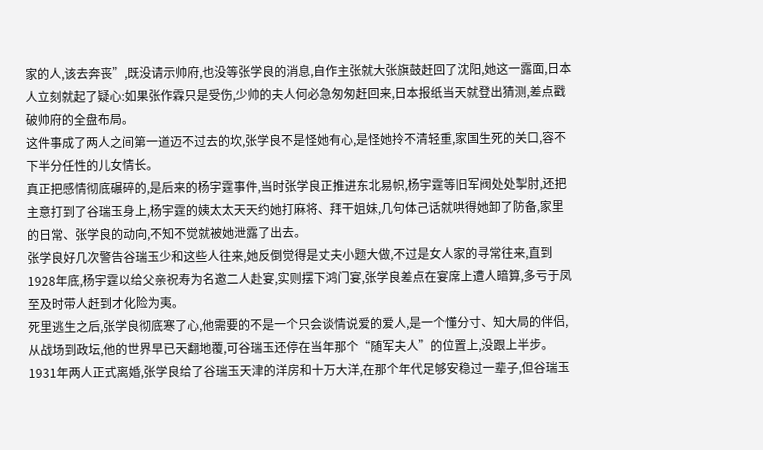家的人,该去奔丧”,既没请示帅府,也没等张学良的消息,自作主张就大张旗鼓赶回了沈阳,她这一露面,日本人立刻就起了疑心:如果张作霖只是受伤,少帅的夫人何必急匆匆赶回来,日本报纸当天就登出猜测,差点戳破帅府的全盘布局。
这件事成了两人之间第一道迈不过去的坎,张学良不是怪她有心,是怪她拎不清轻重,家国生死的关口,容不下半分任性的儿女情长。
真正把感情彻底碾碎的,是后来的杨宇霆事件,当时张学良正推进东北易帜,杨宇霆等旧军阀处处掣肘,还把主意打到了谷瑞玉身上,杨宇霆的姨太太天天约她打麻将、拜干姐妹,几句体己话就哄得她卸了防备,家里的日常、张学良的动向,不知不觉就被她泄露了出去。
张学良好几次警告谷瑞玉少和这些人往来,她反倒觉得是丈夫小题大做,不过是女人家的寻常往来,直到1928年底,杨宇霆以给父亲祝寿为名邀二人赴宴,实则摆下鸿门宴,张学良差点在宴席上遭人暗算,多亏于凤至及时带人赶到才化险为夷。
死里逃生之后,张学良彻底寒了心,他需要的不是一个只会谈情说爱的爱人,是一个懂分寸、知大局的伴侣,从战场到政坛,他的世界早已天翻地覆,可谷瑞玉还停在当年那个“随军夫人”的位置上,没跟上半步。
1931年两人正式离婚,张学良给了谷瑞玉天津的洋房和十万大洋,在那个年代足够安稳过一辈子,但谷瑞玉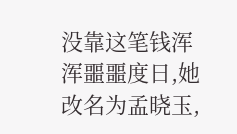没靠这笔钱浑浑噩噩度日,她改名为孟晓玉,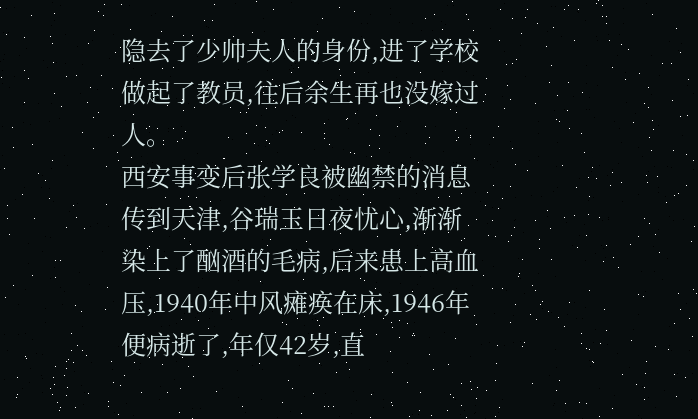隐去了少帅夫人的身份,进了学校做起了教员,往后余生再也没嫁过人。
西安事变后张学良被幽禁的消息传到天津,谷瑞玉日夜忧心,渐渐染上了酗酒的毛病,后来患上高血压,1940年中风瘫痪在床,1946年便病逝了,年仅42岁,直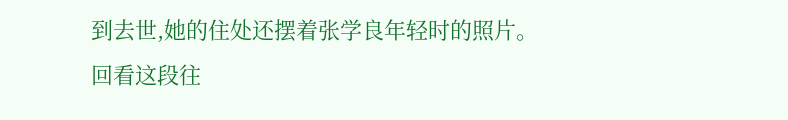到去世,她的住处还摆着张学良年轻时的照片。
回看这段往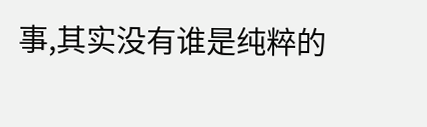事,其实没有谁是纯粹的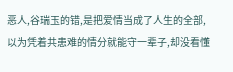恶人,谷瑞玉的错,是把爱情当成了人生的全部,以为凭着共患难的情分就能守一辈子,却没看懂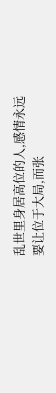乱世里身居高位的人,感情永远要让位于大局,而张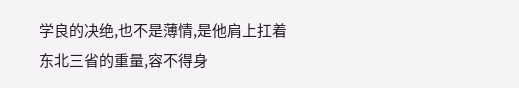学良的决绝,也不是薄情,是他肩上扛着东北三省的重量,容不得身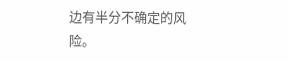边有半分不确定的风险。